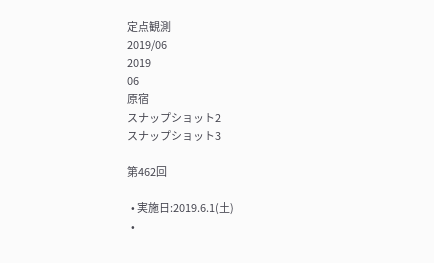定点観測
2019/06
2019
06
原宿
スナップショット2
スナップショット3

第462回

  • 実施日:2019.6.1(土)
  •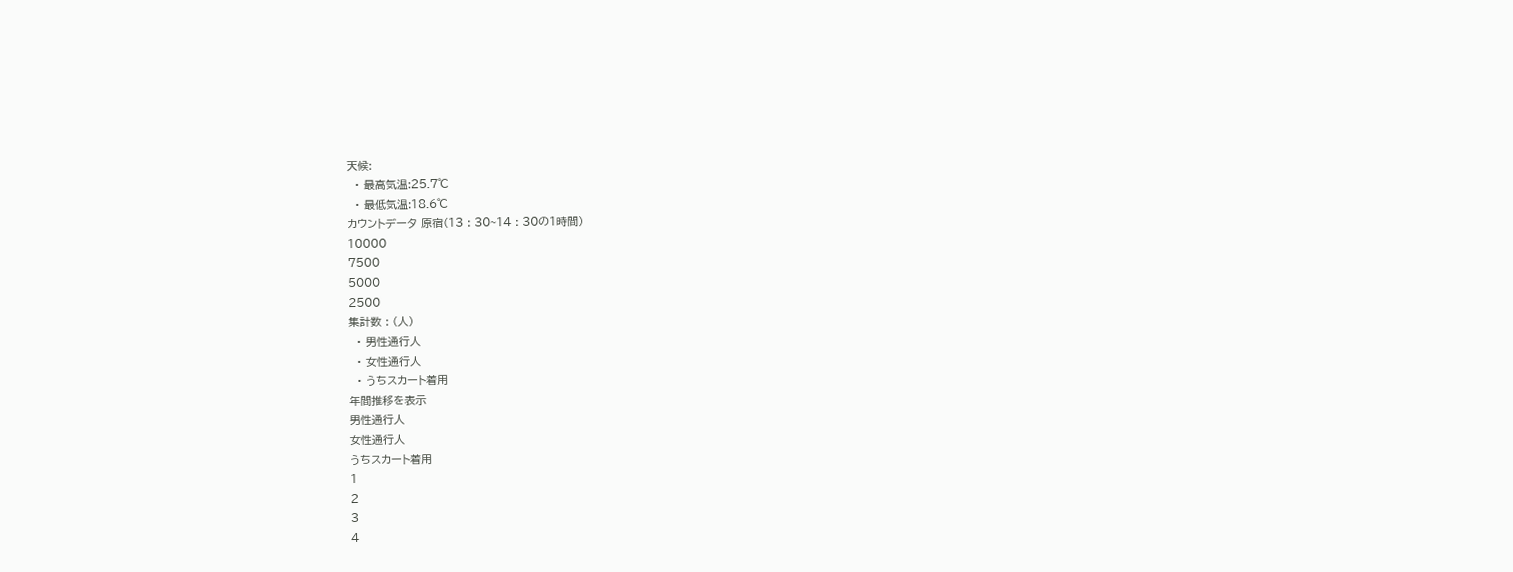天候:
  • 最高気温:25.7℃
  • 最低気温:18.6℃
カウントデータ 原宿(13 : 30~14 : 30の1時間)
10000
7500
5000
2500
集計数 : (人)
  • 男性通行人
  • 女性通行人
  • うちスカート着用
年間推移を表示
男性通行人
女性通行人
うちスカート着用
1
2
3
4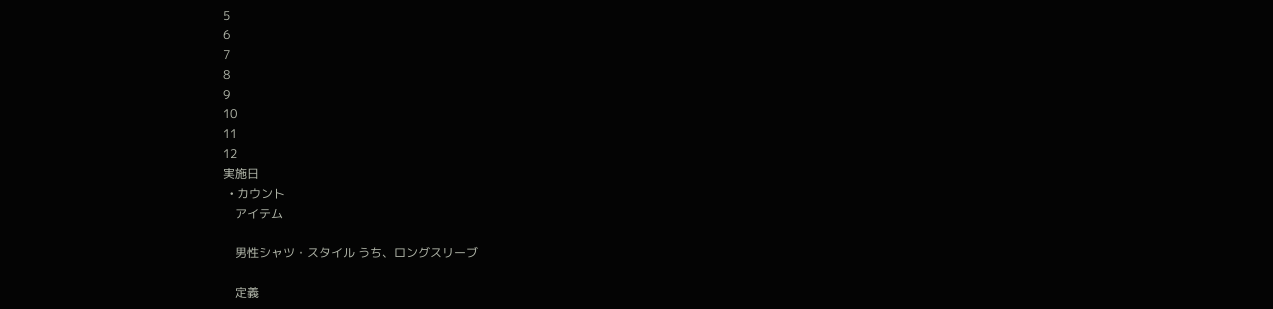5
6
7
8
9
10
11
12
実施日
  • カウント
    アイテム

    男性シャツ・スタイル うち、ロングスリーブ

    定義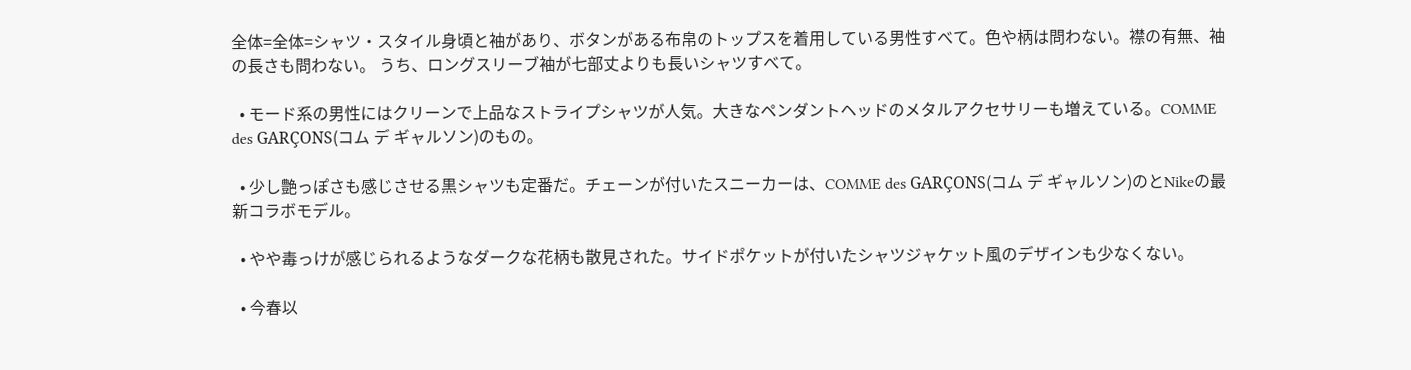全体=全体=シャツ・スタイル身頃と袖があり、ボタンがある布帛のトップスを着用している男性すべて。色や柄は問わない。襟の有無、袖の長さも問わない。 うち、ロングスリーブ袖が七部丈よりも長いシャツすべて。

  • モード系の男性にはクリーンで上品なストライプシャツが人気。大きなペンダントヘッドのメタルアクセサリーも増えている。COMME des GARÇONS(コム デ ギャルソン)のもの。

  • 少し艶っぽさも感じさせる黒シャツも定番だ。チェーンが付いたスニーカーは、COMME des GARÇONS(コム デ ギャルソン)のとNikeの最新コラボモデル。

  • やや毒っけが感じられるようなダークな花柄も散見された。サイドポケットが付いたシャツジャケット風のデザインも少なくない。

  • 今春以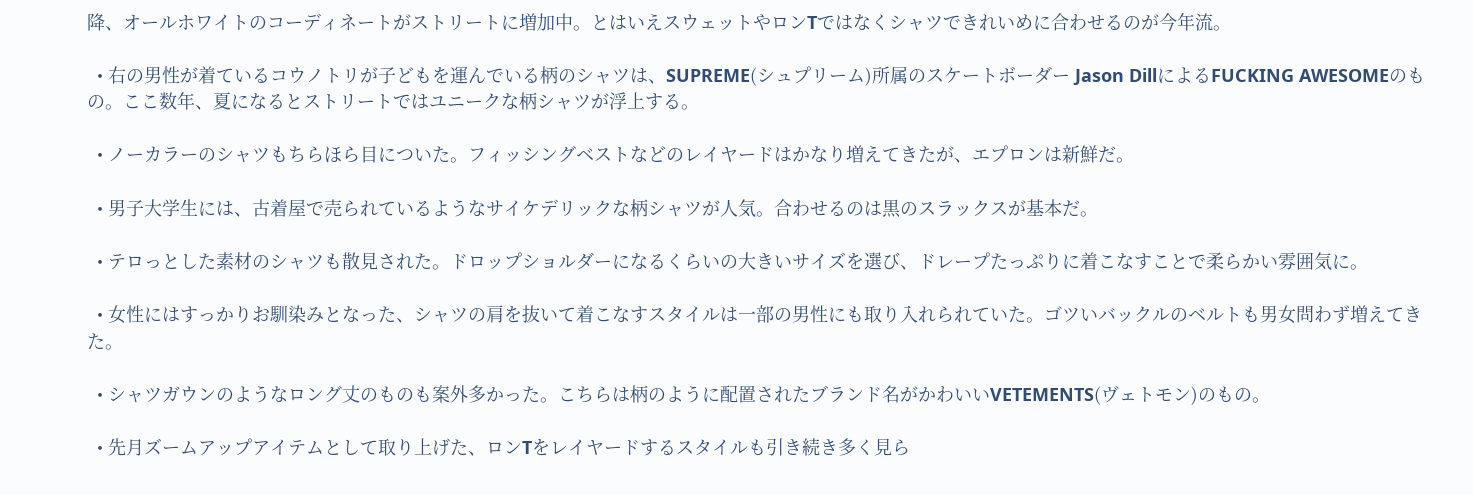降、オールホワイトのコーディネートがストリートに増加中。とはいえスウェットやロンTではなくシャツできれいめに合わせるのが今年流。

  • 右の男性が着ているコウノトリが子どもを運んでいる柄のシャツは、SUPREME(シュプリーム)所属のスケートボーダー Jason DillによるFUCKING AWESOMEのもの。ここ数年、夏になるとストリートではユニークな柄シャツが浮上する。

  • ノーカラーのシャツもちらほら目についた。フィッシングベストなどのレイヤードはかなり増えてきたが、エプロンは新鮮だ。

  • 男子大学生には、古着屋で売られているようなサイケデリックな柄シャツが人気。合わせるのは黒のスラックスが基本だ。

  • テロっとした素材のシャツも散見された。ドロップショルダーになるくらいの大きいサイズを選び、ドレープたっぷりに着こなすことで柔らかい雰囲気に。

  • 女性にはすっかりお馴染みとなった、シャツの肩を抜いて着こなすスタイルは一部の男性にも取り入れられていた。ゴツいバックルのベルトも男女問わず増えてきた。

  • シャツガウンのようなロング丈のものも案外多かった。こちらは柄のように配置されたブランド名がかわいいVETEMENTS(ヴェトモン)のもの。

  • 先月ズームアップアイテムとして取り上げた、ロンTをレイヤードするスタイルも引き続き多く見ら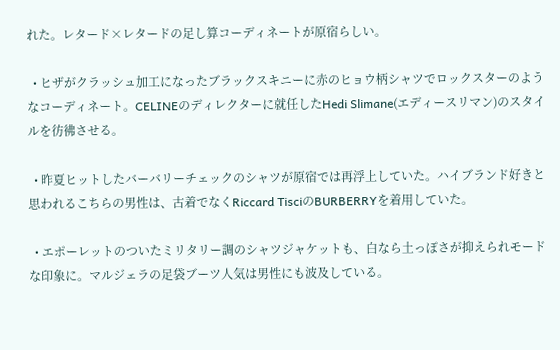れた。レタード×レタードの足し算コーディネートが原宿らしい。

  • ヒザがクラッシュ加工になったブラックスキニーに赤のヒョウ柄シャツでロックスターのようなコーディネート。CELINEのディレクターに就任したHedi Slimane(エディースリマン)のスタイルを彷彿させる。

  • 昨夏ヒットしたバーバリーチェックのシャツが原宿では再浮上していた。ハイブランド好きと思われるこちらの男性は、古着でなくRiccard TisciのBURBERRYを着用していた。

  • エポーレットのついたミリタリー調のシャツジャケットも、白なら土っぽさが抑えられモードな印象に。マルジェラの足袋ブーツ人気は男性にも波及している。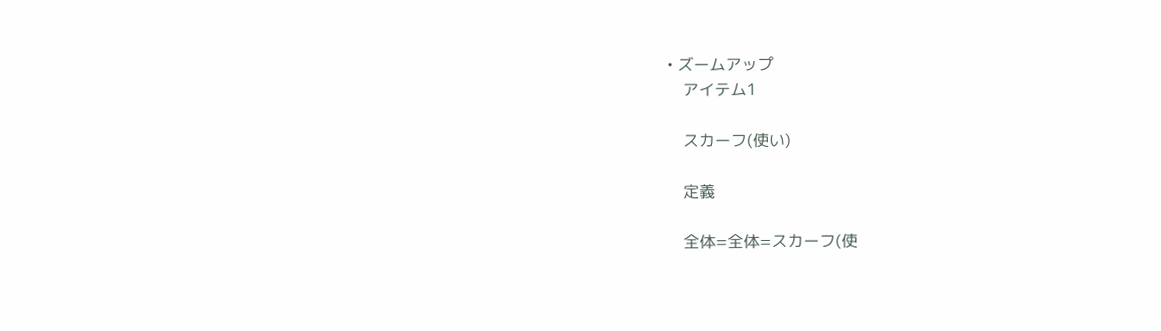• ズームアップ
    アイテム1

    スカーフ(使い)

    定義

    全体=全体=スカーフ(使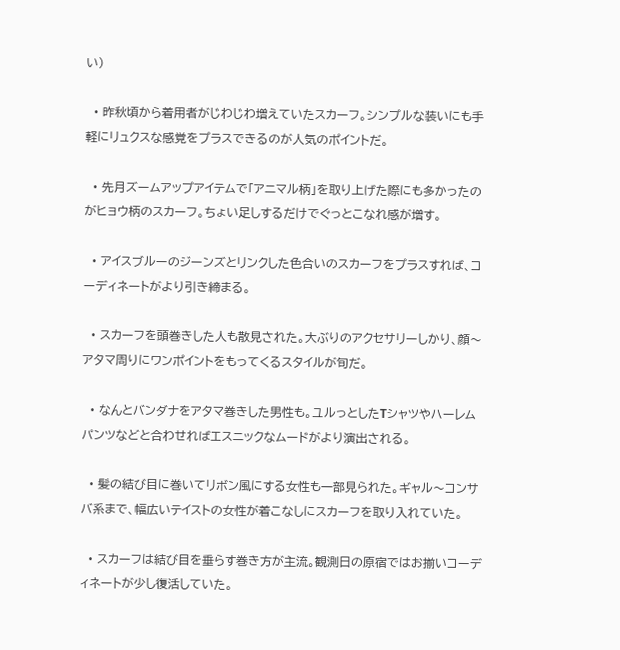い)

  • 昨秋頃から着用者がじわじわ増えていたスカーフ。シンプルな装いにも手軽にリュクスな感覚をプラスできるのが人気のポイントだ。

  • 先月ズームアップアイテムで「アニマル柄」を取り上げた際にも多かったのがヒョウ柄のスカーフ。ちょい足しするだけでぐっとこなれ感が増す。

  • アイスブルーのジーンズとリンクした色合いのスカーフをプラスすれば、コーディネートがより引き締まる。

  • スカーフを頭巻きした人も散見された。大ぶりのアクセサリーしかり、顔〜アタマ周りにワンポイントをもってくるスタイルが旬だ。

  • なんとバンダナをアタマ巻きした男性も。ユルっとしたTシャツやハーレムパンツなどと合わせればエスニックなムードがより演出される。

  • 髪の結び目に巻いてリボン風にする女性も一部見られた。ギャル〜コンサバ系まで、幅広いテイストの女性が着こなしにスカーフを取り入れていた。

  • スカーフは結び目を垂らす巻き方が主流。観測日の原宿ではお揃いコーディネートが少し復活していた。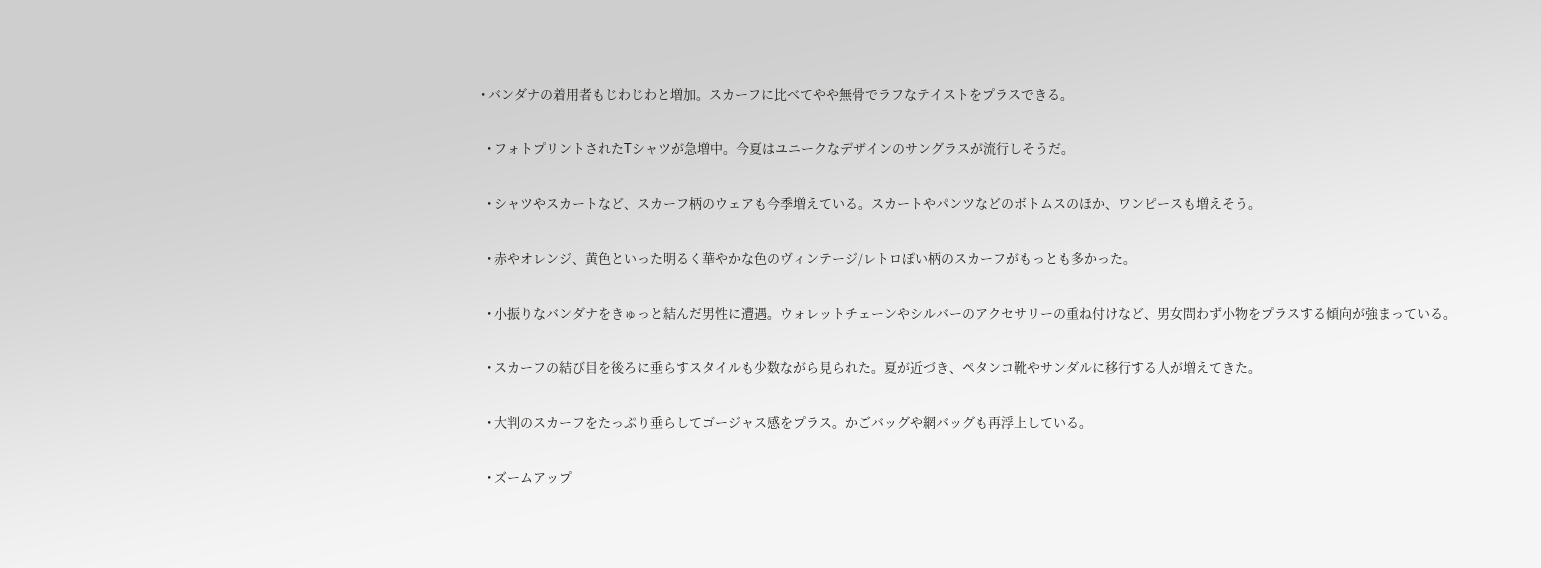• バンダナの着用者もじわじわと増加。スカーフに比べてやや無骨でラフなテイストをプラスできる。

  • フォトプリントされたTシャツが急増中。今夏はユニークなデザインのサングラスが流行しそうだ。

  • シャツやスカートなど、スカーフ柄のウェアも今季増えている。スカートやパンツなどのボトムスのほか、ワンピースも増えそう。

  • 赤やオレンジ、黄色といった明るく華やかな色のヴィンテージ/レトロぽい柄のスカーフがもっとも多かった。

  • 小振りなバンダナをきゅっと結んだ男性に遭遇。ウォレットチェーンやシルバーのアクセサリーの重ね付けなど、男女問わず小物をプラスする傾向が強まっている。

  • スカーフの結び目を後ろに垂らすスタイルも少数ながら見られた。夏が近づき、ペタンコ靴やサンダルに移行する人が増えてきた。

  • 大判のスカーフをたっぷり垂らしてゴージャス感をプラス。かごバッグや網バッグも再浮上している。

  • ズームアップ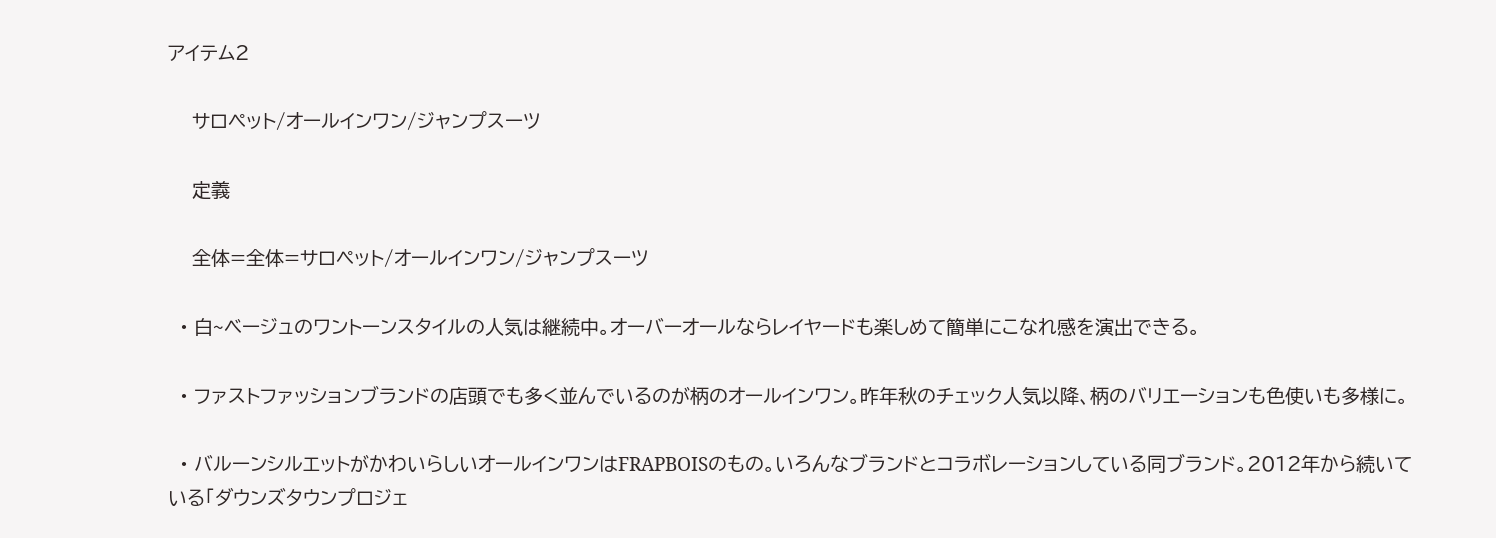アイテム2

    サロペット/オールインワン/ジャンプスーツ

    定義

    全体=全体=サロペット/オールインワン/ジャンプスーツ

  • 白~ベージュのワントーンスタイルの人気は継続中。オーバーオールならレイヤードも楽しめて簡単にこなれ感を演出できる。

  • ファストファッションブランドの店頭でも多く並んでいるのが柄のオールインワン。昨年秋のチェック人気以降、柄のバリエーションも色使いも多様に。

  • バルーンシルエットがかわいらしいオールインワンはFRAPBOISのもの。いろんなブランドとコラボレーションしている同ブランド。2012年から続いている「ダウンズタウンプロジェ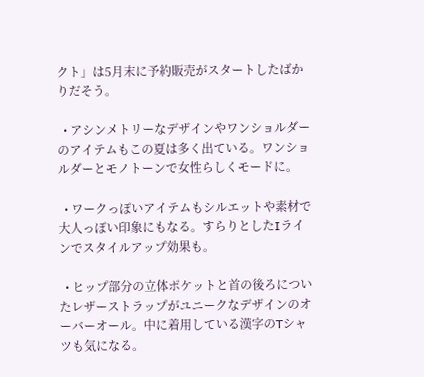クト」は5月末に予約販売がスタートしたばかりだそう。

  • アシンメトリーなデザインやワンショルダーのアイテムもこの夏は多く出ている。ワンショルダーとモノトーンで女性らしくモードに。

  • ワークっぽいアイテムもシルエットや素材で大人っぽい印象にもなる。すらりとしたIラインでスタイルアップ効果も。

  • ヒップ部分の立体ポケットと首の後ろについたレザーストラップがユニークなデザインのオーバーオール。中に着用している漢字のTシャツも気になる。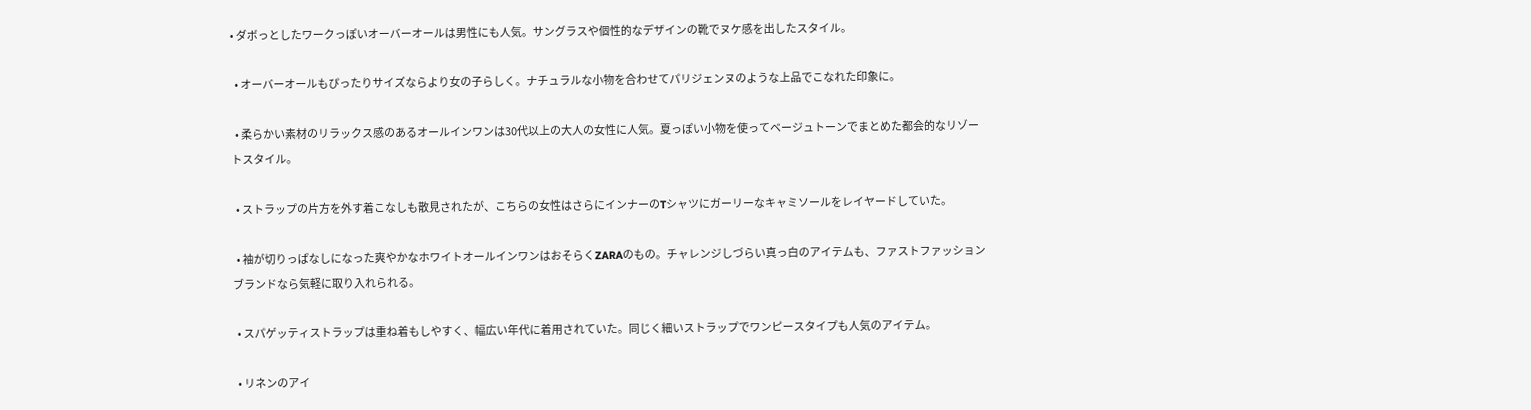• ダボっとしたワークっぽいオーバーオールは男性にも人気。サングラスや個性的なデザインの靴でヌケ感を出したスタイル。

  • オーバーオールもぴったりサイズならより女の子らしく。ナチュラルな小物を合わせてパリジェンヌのような上品でこなれた印象に。

  • 柔らかい素材のリラックス感のあるオールインワンは30代以上の大人の女性に人気。夏っぽい小物を使ってベージュトーンでまとめた都会的なリゾートスタイル。

  • ストラップの片方を外す着こなしも散見されたが、こちらの女性はさらにインナーのTシャツにガーリーなキャミソールをレイヤードしていた。

  • 袖が切りっぱなしになった爽やかなホワイトオールインワンはおそらくZARAのもの。チャレンジしづらい真っ白のアイテムも、ファストファッションブランドなら気軽に取り入れられる。

  • スパゲッティストラップは重ね着もしやすく、幅広い年代に着用されていた。同じく細いストラップでワンピースタイプも人気のアイテム。

  • リネンのアイ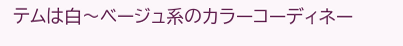テムは白〜ベージュ系のカラーコーディネー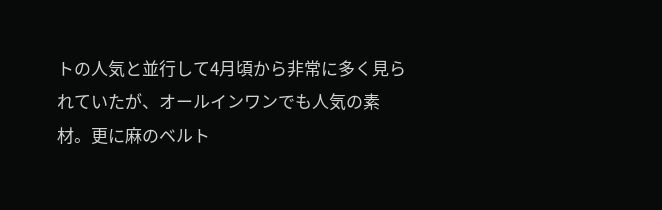トの人気と並行して4月頃から非常に多く見られていたが、オールインワンでも人気の素材。更に麻のベルト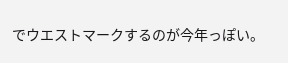でウエストマークするのが今年っぽい。